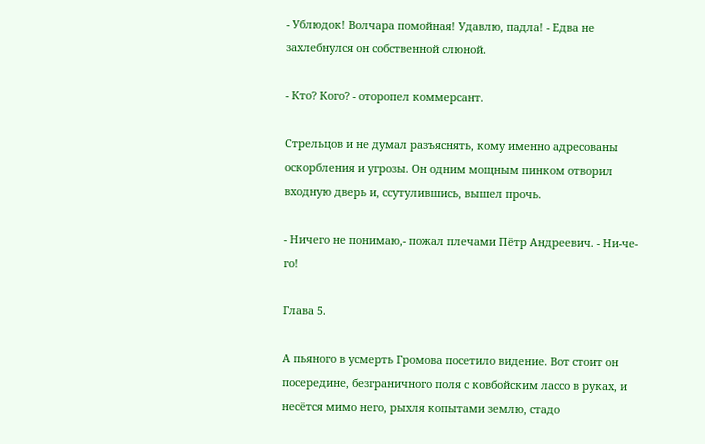- Ублюдок! Волчара помойная! Удавлю, падла! - Едва не захлебнулся он собственной слюной.

- Кто? Кого? - оторопел коммерсант.

Стрельцов и не думал разъяснять, кому именно адресованы оскорбления и угрозы. Он одним мощным пинком отворил входную дверь и, ссутулившись, вышел прочь.

- Ничего не понимаю,- пожал плечами Пётр Андреевич. - Ни-че-го!

Глава 5.

А пьяного в усмерть Громова посетило видение. Вот стоит он посередине, безграничного поля с ковбойским лассо в руках, и несётся мимо него, рыхля копытами землю, стадо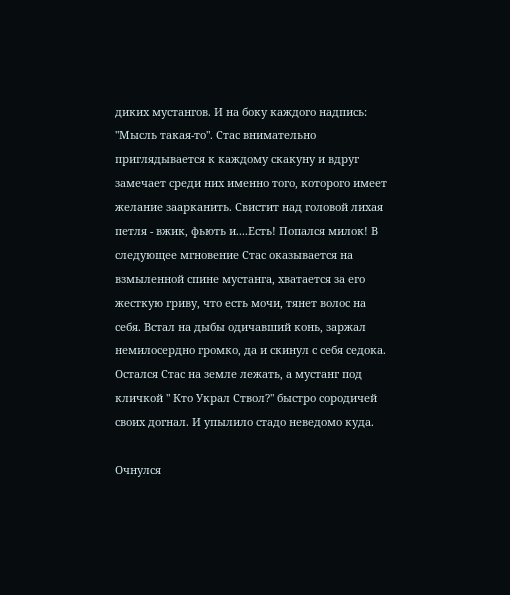диких мустангов. И на боку каждого надпись: "Мысль такая-то". Стас внимательно приглядывается к каждому скакуну и вдруг замечает среди них именно того, которого имеет желание заарканить. Свистит над головой лихая петля - вжик, фьють и....Есть! Попался милок! В следующее мгновение Стас оказывается на взмыленной спине мустанга, хватается за его жесткую гриву, что есть мочи, тянет волос на себя. Встал на дыбы одичавший конь, заржал немилосердно громко, да и скинул с себя седока. Остался Стас на земле лежать, а мустанг под кличкой " Кто Украл Ствол?" быстро сородичей своих догнал. И упылило стадо неведомо куда.

Очнулся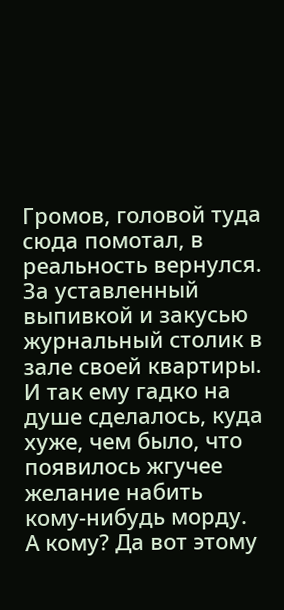Громов, головой туда сюда помотал, в реальность вернулся. За уставленный выпивкой и закусью журнальный столик в зале своей квартиры. И так ему гадко на душе сделалось, куда хуже, чем было, что появилось жгучее желание набить кому-нибудь морду. А кому? Да вот этому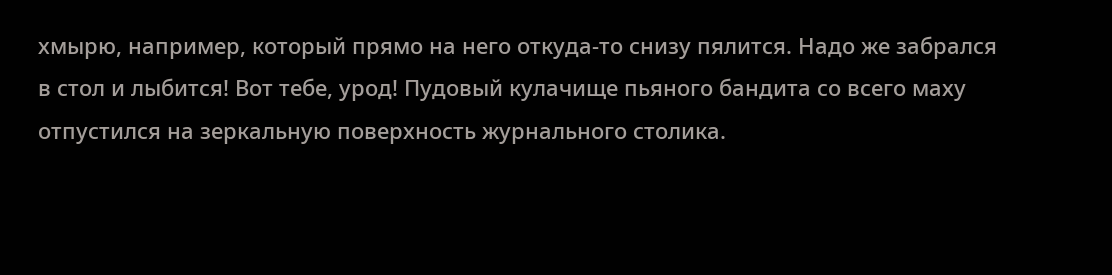хмырю, например, который прямо на него откуда-то снизу пялится. Надо же забрался в стол и лыбится! Вот тебе, урод! Пудовый кулачище пьяного бандита со всего маху отпустился на зеркальную поверхность журнального столика.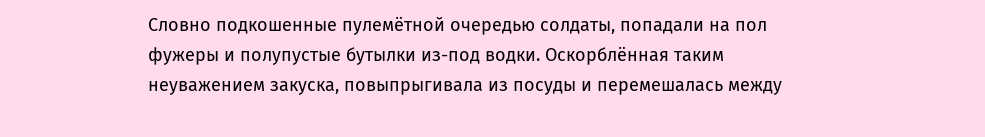Словно подкошенные пулемётной очередью солдаты, попадали на пол фужеры и полупустые бутылки из-под водки. Оскорблённая таким неуважением закуска, повыпрыгивала из посуды и перемешалась между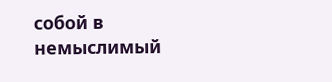собой в немыслимый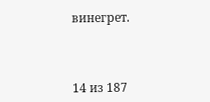винегрет.



14 из 187